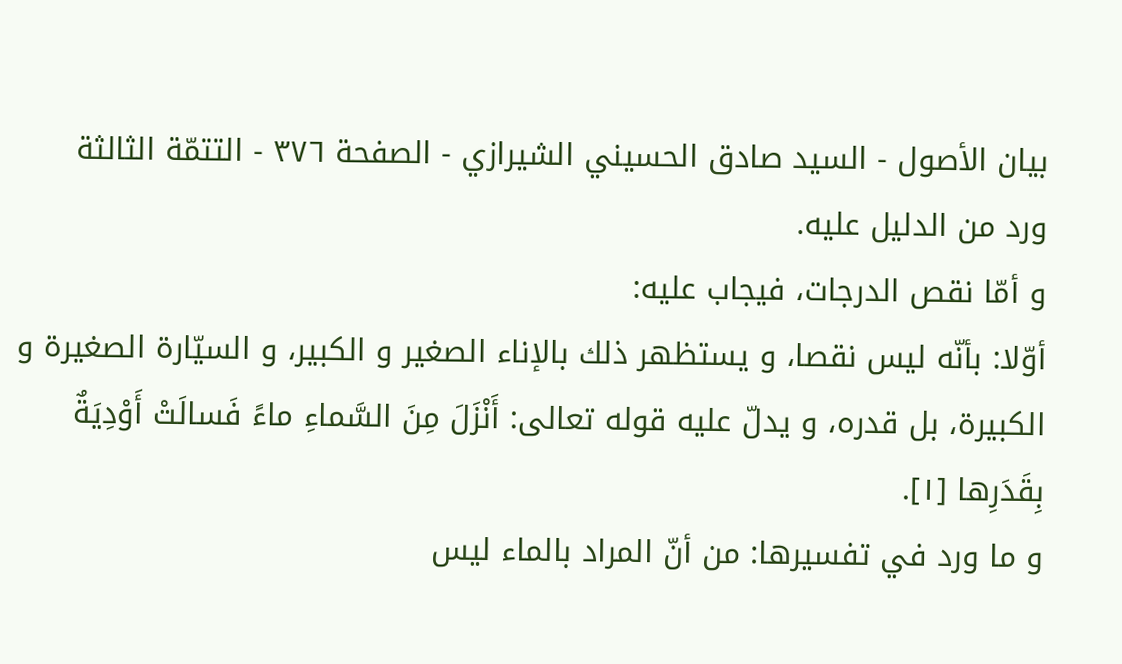بيان الأصول - السيد صادق الحسيني الشيرازي - الصفحة ٣٧٦ - التتمّة الثالثة
ورد من الدليل عليه.
و أمّا نقص الدرجات، فيجاب عليه:
أوّلا: بأنّه ليس نقصا، و يستظهر ذلك بالإناء الصغير و الكبير، و السيّارة الصغيرة و الكبيرة، بل قدره، و يدلّ عليه قوله تعالى: أَنْزَلَ مِنَ السَّماءِ ماءً فَسالَتْ أَوْدِيَةٌ بِقَدَرِها [١].
و ما ورد في تفسيرها: من أنّ المراد بالماء ليس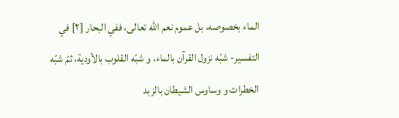الماء بخصوصه، بل عموم نعم اللّه تعالى، ففي البحار [٢] في التفسير- شبّه نزول القرآن بالماء، و شبّه القلوب بالأودية، ثمّ شبّه الخطرات و وساوس الشيطان بالزبد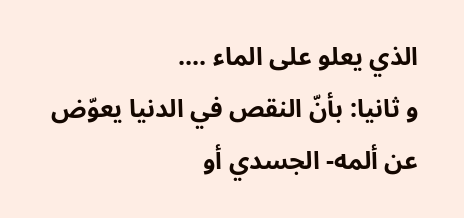الذي يعلو على الماء ....
و ثانيا: بأنّ النقص في الدنيا يعوّض عن ألمه- الجسدي أو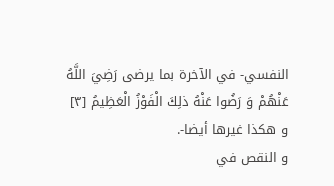النفسي- في الآخرة بما يرضى رَضِيَ اللَّهُ عَنْهُمْ وَ رَضُوا عَنْهُ ذلِكَ الْفَوْزُ الْعَظِيمُ [٣] و هكذا غيرها أيضا-.
و النقص في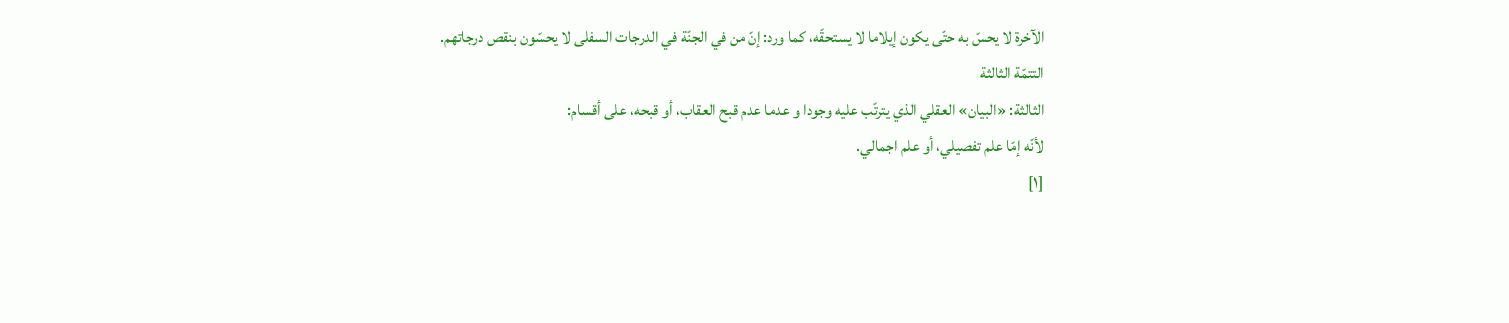الآخرة لا يحسّ به حتّى يكون إيلاما لا يستحقّه، كما ورد: إنّ من في الجنّة في الدرجات السفلى لا يحسّون بنقص درجاتهم.
التتمّة الثالثة
الثالثة: «البيان» العقلي الذي يترتّب عليه وجودا و عدما عدم قبح العقاب، أو قبحه، على أقسام:
لأنّه إمّا علم تفصيلي، أو علم اجمالي.
[١]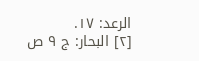الرعد: ١٧.
[٢] البحار: ج ٩ ص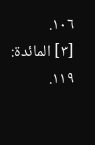١٠٦.
[٣] المائدة: ١١٩.